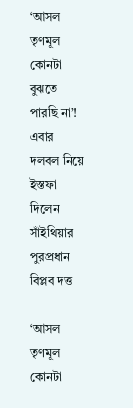‘আসল তৃণমূল কোনটা বুঝতে পারছি না’! এবার দলবল নিয়ে ইস্তফা দিলেন সাঁইথিয়ার পুরপ্রধান বিপ্লব দত্ত

‘আসল তৃণমূল কোনটা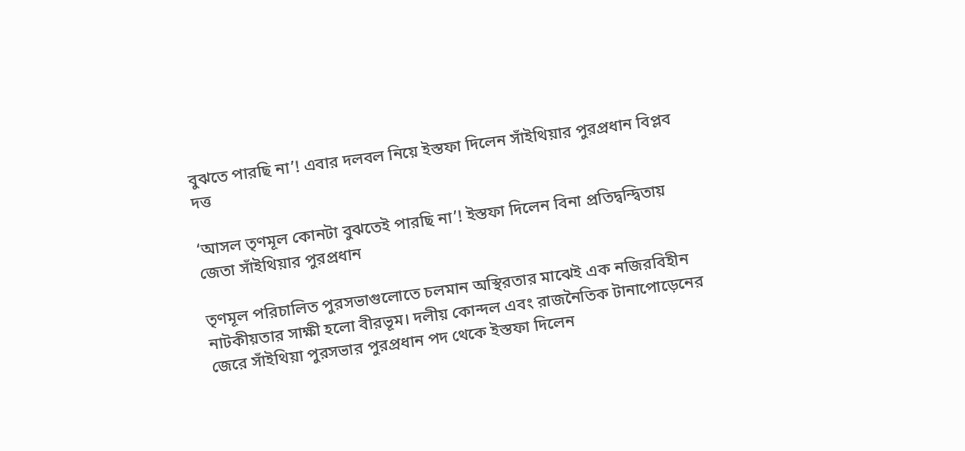বুঝতে পারছি না’! এবার দলবল নিয়ে ইস্তফা দিলেন সাঁইথিয়ার পুরপ্রধান বিপ্লব দত্ত

‘আসল তৃণমূল কোনটা বুঝতেই পারছি না’! ইস্তফা দিলেন বিনা প্রতিদ্বন্দ্বিতায় জেতা সাঁইথিয়ার পুরপ্রধান

তৃণমূল পরিচালিত পুরসভাগুলোতে চলমান অস্থিরতার মাঝেই এক নজিরবিহীন নাটকীয়তার সাক্ষী হলো বীরভূম। দলীয় কোন্দল এবং রাজনৈতিক টানাপোড়েনের জেরে সাঁইথিয়া পুরসভার পুরপ্রধান পদ থেকে ইস্তফা দিলেন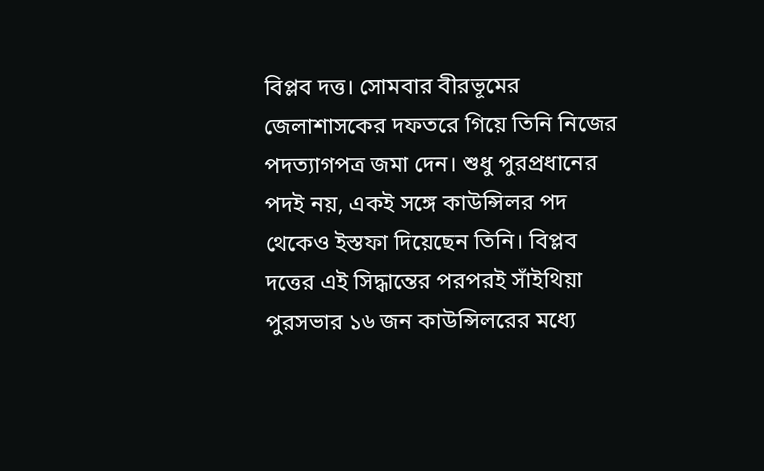বিপ্লব দত্ত। সোমবার বীরভূমের জেলাশাসকের দফতরে গিয়ে তিনি নিজের পদত্যাগপত্র জমা দেন। শুধু পুরপ্রধানের পদই নয়, একই সঙ্গে কাউন্সিলর পদ থেকেও ইস্তফা দিয়েছেন তিনি। বিপ্লব দত্তের এই সিদ্ধান্তের পরপরই সাঁইথিয়া পুরসভার ১৬ জন কাউন্সিলরের মধ্যে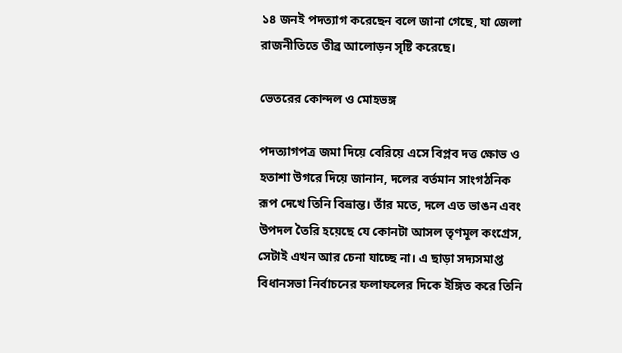১৪ জনই পদত্যাগ করেছেন বলে জানা গেছে, যা জেলা রাজনীতিতে তীব্র আলোড়ন সৃষ্টি করেছে।

ভেতরের কোন্দল ও মোহভঙ্গ

পদত্যাগপত্র জমা দিয়ে বেরিয়ে এসে বিপ্লব দত্ত ক্ষোভ ও হতাশা উগরে দিয়ে জানান, দলের বর্তমান সাংগঠনিক রূপ দেখে তিনি বিভ্রান্ত। তাঁর মতে, দলে এত ভাঙন এবং উপদল তৈরি হয়েছে যে কোনটা আসল তৃণমূল কংগ্রেস, সেটাই এখন আর চেনা যাচ্ছে না। এ ছাড়া সদ্যসমাপ্ত বিধানসভা নির্বাচনের ফলাফলের দিকে ইঙ্গিত করে তিনি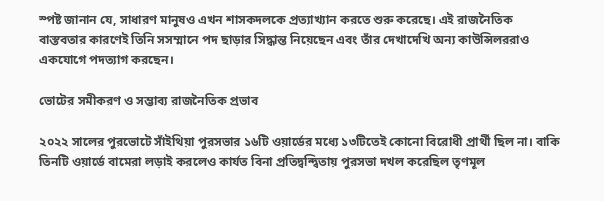স্পষ্ট জানান যে, সাধারণ মানুষও এখন শাসকদলকে প্রত্যাখ্যান করতে শুরু করেছে। এই রাজনৈতিক বাস্তবতার কারণেই তিনি সসম্মানে পদ ছাড়ার সিদ্ধান্ত নিয়েছেন এবং তাঁর দেখাদেখি অন্য কাউন্সিলররাও একযোগে পদত্যাগ করছেন।

ভোটের সমীকরণ ও সম্ভাব্য রাজনৈতিক প্রভাব

২০২২ সালের পুরভোটে সাঁইথিয়া পুরসভার ১৬টি ওয়ার্ডের মধ্যে ১৩টিতেই কোনো বিরোধী প্রার্থী ছিল না। বাকি তিনটি ওয়ার্ডে বামেরা লড়াই করলেও কার্যত বিনা প্রতিদ্বন্দ্বিতায় পুরসভা দখল করেছিল তৃণমূল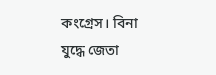কংগ্রেস। বিনা যুদ্ধে জেতা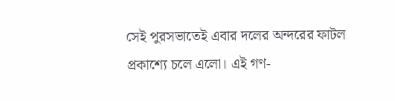সেই পুরসভাতেই এবার দলের অন্দরের ফাটল প্রকাশ্যে চলে এলো। এই গণ-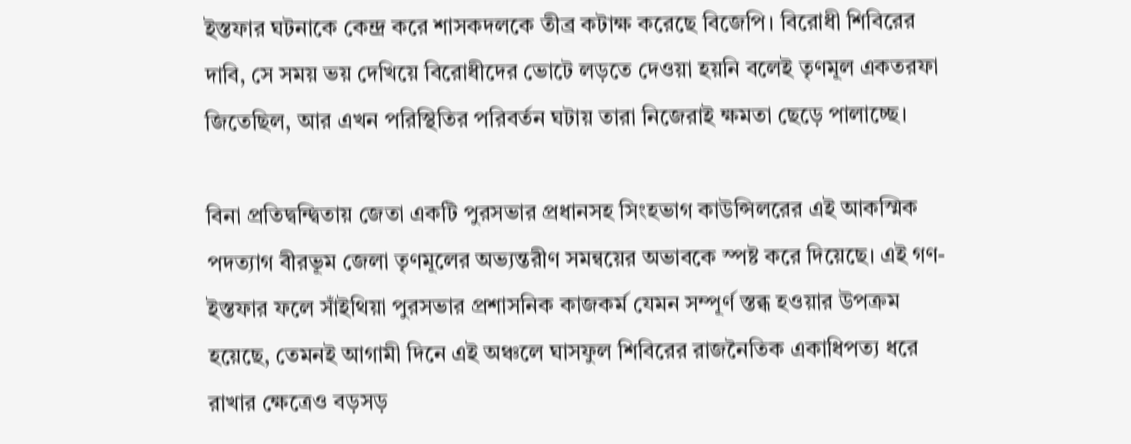ইস্তফার ঘটনাকে কেন্দ্র করে শাসকদলকে তীব্র কটাক্ষ করেছে বিজেপি। বিরোধী শিবিরের দাবি, সে সময় ভয় দেখিয়ে বিরোধীদের ভোটে লড়তে দেওয়া হয়নি বলেই তৃণমূল একতরফা জিতেছিল, আর এখন পরিস্থিতির পরিবর্তন ঘটায় তারা নিজেরাই ক্ষমতা ছেড়ে পালাচ্ছে।

বিনা প্রতিদ্বন্দ্বিতায় জেতা একটি পুরসভার প্রধানসহ সিংহভাগ কাউন্সিলরের এই আকস্মিক পদত্যাগ বীরভূম জেলা তৃণমূলের অভ্যন্তরীণ সমন্বয়ের অভাবকে স্পষ্ট করে দিয়েছে। এই গণ-ইস্তফার ফলে সাঁইথিয়া পুরসভার প্রশাসনিক কাজকর্ম যেমন সম্পূর্ণ স্তব্ধ হওয়ার উপক্রম হয়েছে, তেমনই আগামী দিনে এই অঞ্চলে ঘাসফুল শিবিরের রাজনৈতিক একাধিপত্য ধরে রাখার ক্ষেত্রেও বড়সড়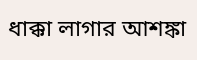ধাক্কা লাগার আশঙ্কা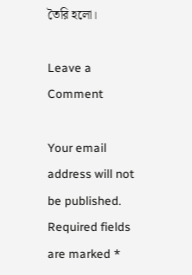তৈরি হলো।

Leave a Comment

Your email address will not be published. Required fields are marked *